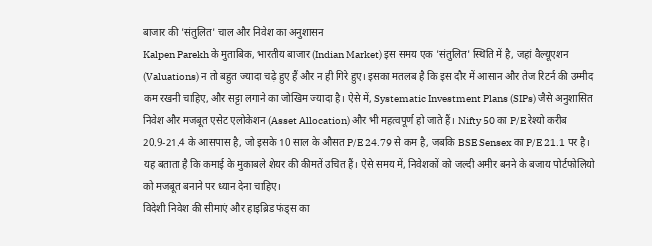बाजार की 'संतुलित' चाल और निवेश का अनुशासन
Kalpen Parekh के मुताबिक, भारतीय बाजार (Indian Market) इस समय एक 'संतुलित' स्थिति में है, जहां वैल्यूएशन (Valuations) न तो बहुत ज्यादा चढ़े हुए हैं और न ही गिरे हुए। इसका मतलब है कि इस दौर में आसान और तेज रिटर्न की उम्मीद कम रखनी चाहिए, और सट्टा लगाने का जोखिम ज्यादा है। ऐसे में, Systematic Investment Plans (SIPs) जैसे अनुशासित निवेश और मजबूत एसेट एलोकेशन (Asset Allocation) और भी महत्वपूर्ण हो जाते हैं। Nifty 50 का P/E रेश्यो करीब 20.9-21.4 के आसपास है, जो इसके 10 साल के औसत P/E 24.79 से कम है, जबकि BSE Sensex का P/E 21.1 पर है। यह बताता है कि कमाई के मुकाबले शेयर की कीमतें उचित हैं। ऐसे समय में, निवेशकों को जल्दी अमीर बनने के बजाय पोर्टफोलियो को मजबूत बनाने पर ध्यान देना चाहिए।
विदेशी निवेश की सीमाएं और हाइब्रिड फंड्स का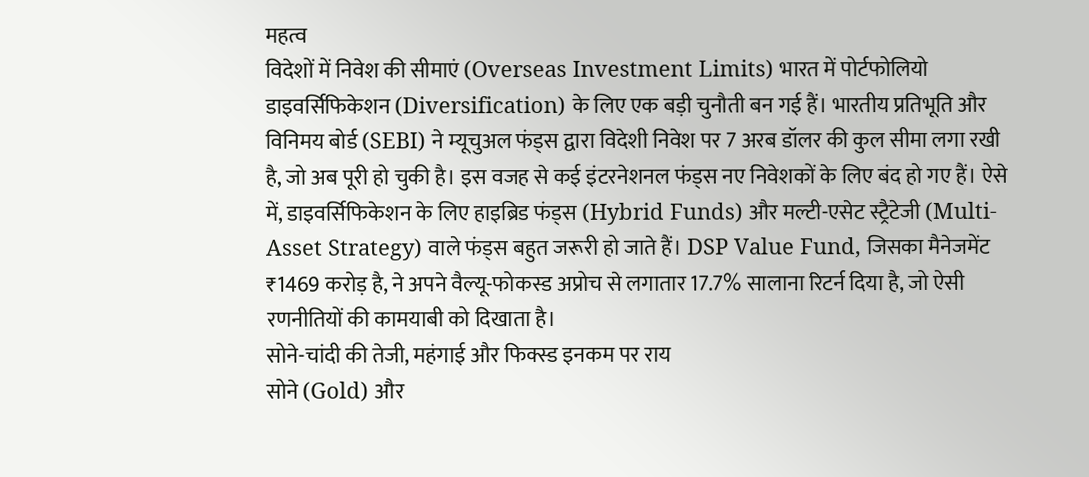महत्व
विदेशों में निवेश की सीमाएं (Overseas Investment Limits) भारत में पोर्टफोलियो डाइवर्सिफिकेशन (Diversification) के लिए एक बड़ी चुनौती बन गई हैं। भारतीय प्रतिभूति और विनिमय बोर्ड (SEBI) ने म्यूचुअल फंड्स द्वारा विदेशी निवेश पर 7 अरब डॉलर की कुल सीमा लगा रखी है, जो अब पूरी हो चुकी है। इस वजह से कई इंटरनेशनल फंड्स नए निवेशकों के लिए बंद हो गए हैं। ऐसे में, डाइवर्सिफिकेशन के लिए हाइब्रिड फंड्स (Hybrid Funds) और मल्टी-एसेट स्ट्रैटेजी (Multi-Asset Strategy) वाले फंड्स बहुत जरूरी हो जाते हैं। DSP Value Fund, जिसका मैनेजमेंट ₹1469 करोड़ है, ने अपने वैल्यू-फोकस्ड अप्रोच से लगातार 17.7% सालाना रिटर्न दिया है, जो ऐसी रणनीतियों की कामयाबी को दिखाता है।
सोने-चांदी की तेजी, महंगाई और फिक्स्ड इनकम पर राय
सोने (Gold) और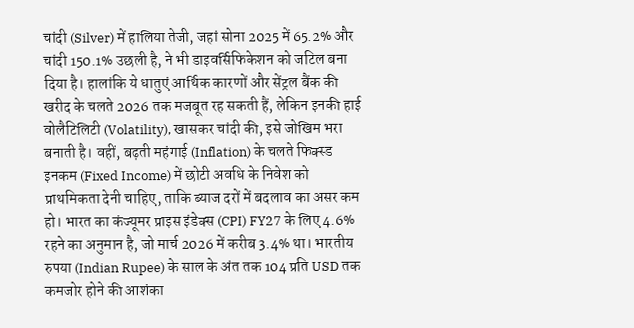चांदी (Silver) में हालिया तेजी, जहां सोना 2025 में 65.2% और चांदी 150.1% उछली है, ने भी डाइवर्सिफिकेशन को जटिल बना दिया है। हालांकि ये धातुएं आर्थिक कारणों और सेंट्रल बैंक की खरीद के चलते 2026 तक मजबूत रह सकती हैं, लेकिन इनकी हाई वोलैटिलिटी (Volatility), खासकर चांदी की, इसे जोखिम भरा बनाती है। वहीं, बढ़ती महंगाई (Inflation) के चलते फिक्स्ड इनकम (Fixed Income) में छोटी अवधि के निवेश को प्राथमिकता देनी चाहिए, ताकि ब्याज दरों में बदलाव का असर कम हो। भारत का कंज्यूमर प्राइस इंडेक्स (CPI) FY27 के लिए 4.6% रहने का अनुमान है, जो मार्च 2026 में करीब 3.4% था। भारतीय रुपया (Indian Rupee) के साल के अंत तक 104 प्रति USD तक कमजोर होने की आशंका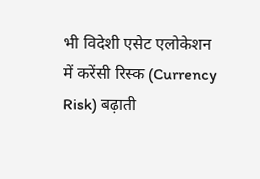भी विदेशी एसेट एलोकेशन में करेंसी रिस्क (Currency Risk) बढ़ाती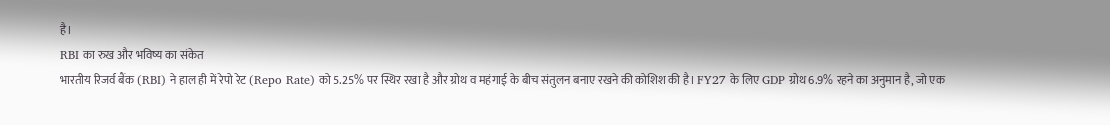है।
RBI का रुख और भविष्य का संकेत
भारतीय रिजर्व बैंक (RBI) ने हाल ही में रेपो रेट (Repo Rate) को 5.25% पर स्थिर रखा है और ग्रोथ व महंगाई के बीच संतुलन बनाए रखने की कोशिश की है। FY27 के लिए GDP ग्रोथ 6.9% रहने का अनुमान है, जो एक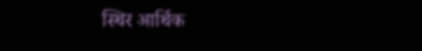स्थिर आर्थिक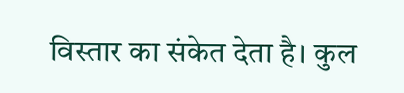विस्तार का संकेत देता है। कुल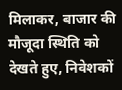मिलाकर, बाजार की मौजूदा स्थिति को देखते हुए, निवेशकों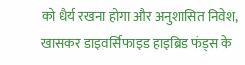को धैर्य रखना होगा और अनुशासित निवेश, खासकर डाइवर्सिफाइड हाइब्रिड फंड्स के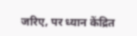जरिए, पर ध्यान केंद्रित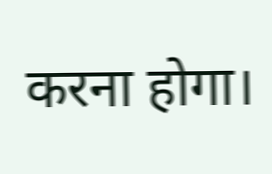करना होगा।